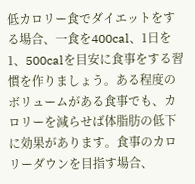低カロリー食でダイエットをする場合、一食を400cal、1日を1、500calを目安に食事をする習慣を作りましょう。ある程度のボリュームがある食事でも、カロリーを減らせば体脂肪の低下に効果があります。食事のカロリーダウンを目指す場合、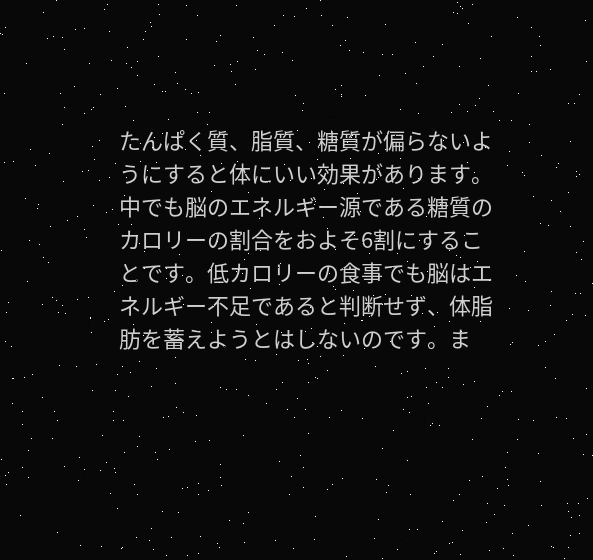たんぱく質、脂質、糖質が偏らないようにすると体にいい効果があります。中でも脳のエネルギー源である糖質のカロリーの割合をおよそ6割にすることです。低カロリーの食事でも脳はエネルギー不足であると判断せず、体脂肪を蓄えようとはしないのです。ま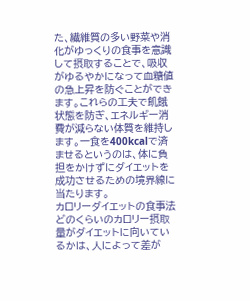た、繊維質の多い野菜や消化がゆっくりの食事を意識して摂取することで、吸収がゆるやかになって血糖値の急上昇を防ぐことができます。これらの工夫で飢餓状態を防ぎ、エネルギー消費が減らない体質を維持します。一食を400kcalで済ませるというのは、体に負担をかけずにダイエットを成功させるための境界線に当たります。
カロリーダイエットの食事法
どのくらいのカロリー摂取量がダイエットに向いているかは、人によって差が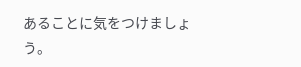あることに気をつけましょう。